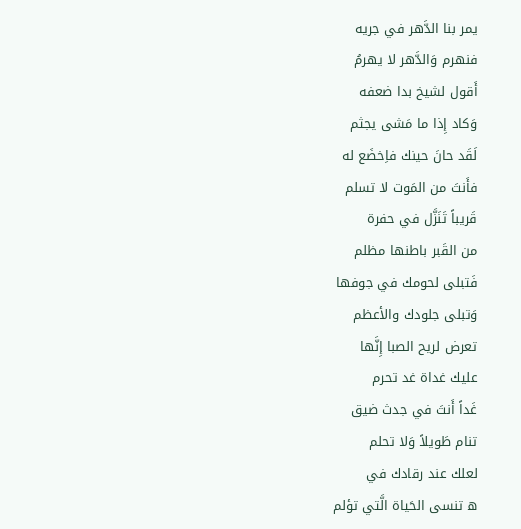يمر بنا الدَّهر في جريه
فنهرم وَالدَّهر لا يهرمُ
أَقول لشيخ بدا ضعفه
وَكاد إِذا ما مَشى يجثم
لَقَد حانَ حينك فاِخضَع له
فأَنتَ من المَوت لا تسلم
قَريباً تَنَزَّل في حفرة
من القَبر باطنها مظلم
فَتبلى لحومك في جوفها
وَتبلى جلودك والأعظم
تعرض لريح الصبا إِنَّها
عليك غداة غد تحرم
غَداً أَنتَ في جدث ضيق
تنام طَويلاً وَلا تحلم
لعلك عند رقادك في
ه تنسى الحَياة الَّتي تؤلم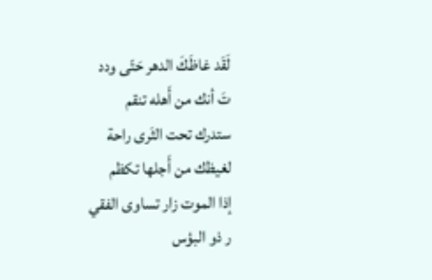لَقَد غاظَكَ الدهر حَتّى ودد
تَ أنك من أَهله تنقم
ستدرك تحت الثَرى راحة
لغيظك من أَجلها تكظم
إذا الموت زار تساوى الفقي
ر ذو البؤس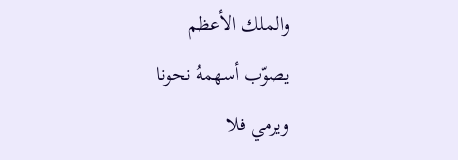والملك الأعظم
يصوّب أسهمهُ نحونا
ويرمي فلا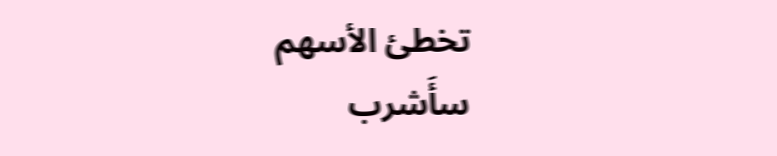تخطئ الأسهم
سأَشرب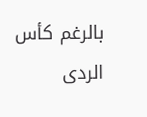بالرغم كأس الردى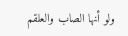ولو أنها الصاب والعلقم